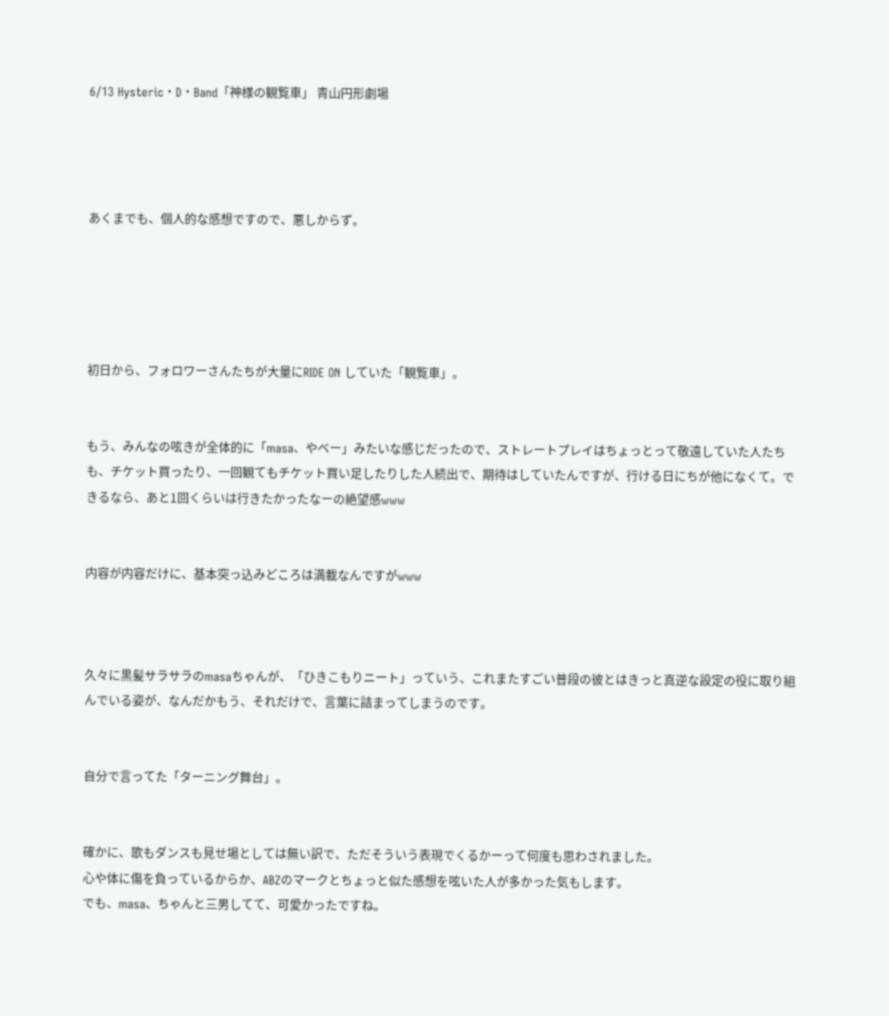6/13 Hysteric・D・Band「神様の観覧車」 青山円形劇場




あくまでも、個人的な感想ですので、悪しからず。





初日から、フォロワーさんたちが大量にRIDE ON していた「観覧車」。


もう、みんなの呟きが全体的に「masa、やべー」みたいな感じだったので、ストレートプレイはちょっとって敬遠していた人たちも、チケット買ったり、一回観てもチケット買い足したりした人続出で、期待はしていたんですが、行ける日にちが他になくて。できるなら、あと1回くらいは行きたかったなーの絶望感www


内容が内容だけに、基本突っ込みどころは満載なんですがwww



久々に黒髪サラサラのmasaちゃんが、「ひきこもりニート」っていう、これまたすごい普段の彼とはきっと真逆な設定の役に取り組んでいる姿が、なんだかもう、それだけで、言葉に詰まってしまうのです。


自分で言ってた「ターニング舞台」。


確かに、歌もダンスも見せ場としては無い訳で、ただそういう表現でくるかーって何度も思わされました。
心や体に傷を負っているからか、ABZのマークとちょっと似た感想を呟いた人が多かった気もします。
でも、masa、ちゃんと三男してて、可愛かったですね。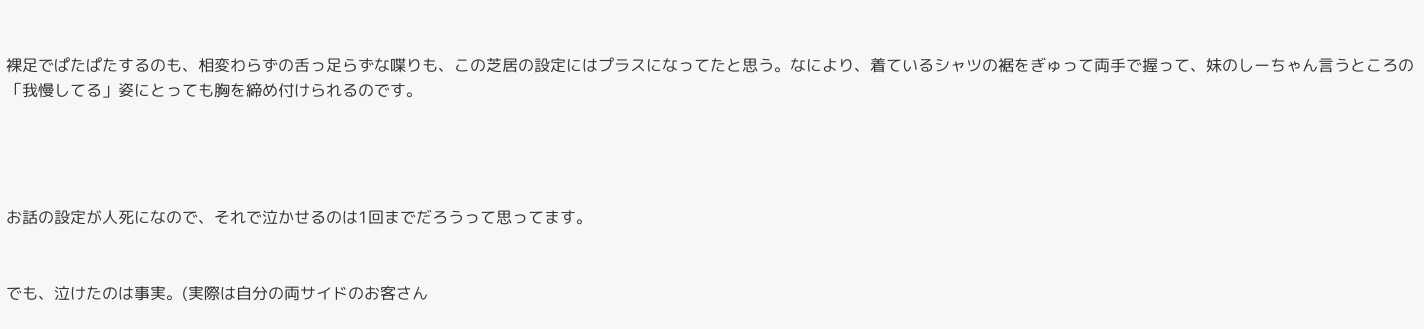裸足でぱたぱたするのも、相変わらずの舌っ足らずな喋りも、この芝居の設定にはプラスになってたと思う。なにより、着ているシャツの裾をぎゅって両手で握って、妹のしーちゃん言うところの「我慢してる」姿にとっても胸を締め付けられるのです。




お話の設定が人死になので、それで泣かせるのは1回までだろうって思ってます。


でも、泣けたのは事実。(実際は自分の両サイドのお客さん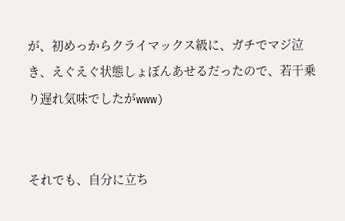が、初めっからクライマックス級に、ガチでマジ泣き、えぐえぐ状態しょぼんあせるだったので、若干乗り遅れ気味でしたがwww)


それでも、自分に立ち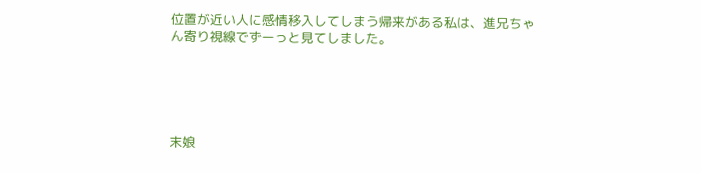位置が近い人に感情移入してしまう帰来がある私は、進兄ちゃん寄り視線でずーっと見てしました。





末娘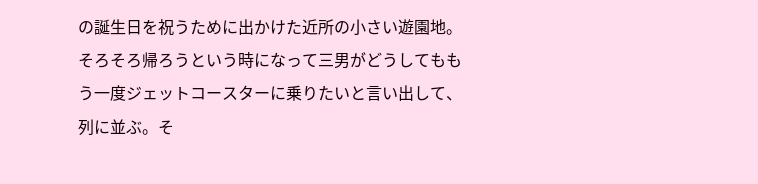の誕生日を祝うために出かけた近所の小さい遊園地。そろそろ帰ろうという時になって三男がどうしてももう一度ジェットコースターに乗りたいと言い出して、列に並ぶ。そ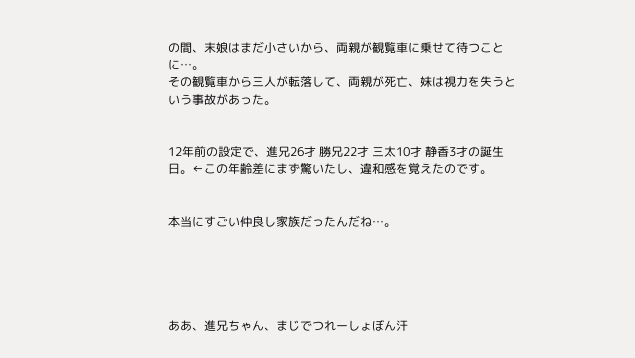の間、末娘はまだ小さいから、両親が観覧車に乗せて待つことに…。
その観覧車から三人が転落して、両親が死亡、妹は視力を失うという事故があった。


12年前の設定で、進兄26才 勝兄22才 三太10才 静香3才の誕生日。←この年齢差にまず驚いたし、違和感を覚えたのです。


本当にすごい仲良し家族だったんだね…。





ああ、進兄ちゃん、まじでつれーしょぼん汗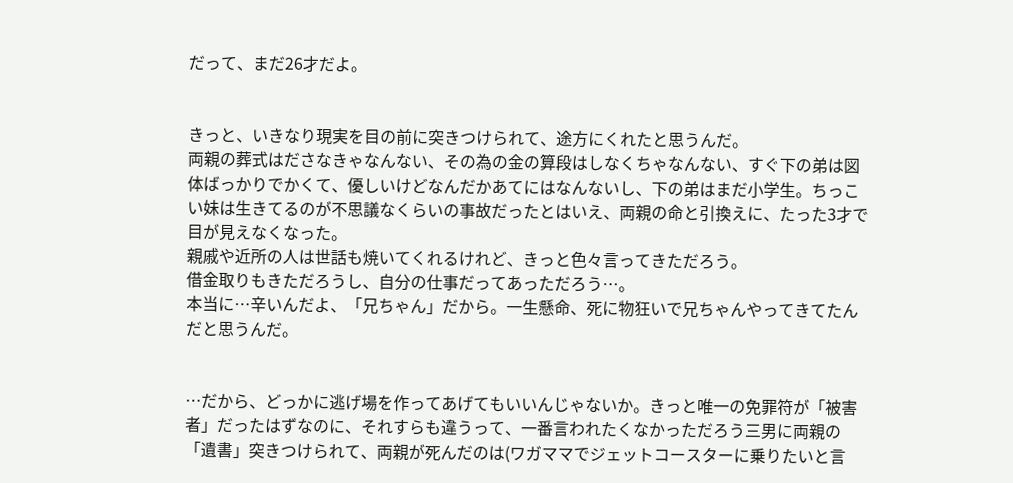だって、まだ26才だよ。


きっと、いきなり現実を目の前に突きつけられて、途方にくれたと思うんだ。
両親の葬式はださなきゃなんない、その為の金の算段はしなくちゃなんない、すぐ下の弟は図体ばっかりでかくて、優しいけどなんだかあてにはなんないし、下の弟はまだ小学生。ちっこい妹は生きてるのが不思議なくらいの事故だったとはいえ、両親の命と引換えに、たった3才で目が見えなくなった。
親戚や近所の人は世話も焼いてくれるけれど、きっと色々言ってきただろう。
借金取りもきただろうし、自分の仕事だってあっただろう…。
本当に…辛いんだよ、「兄ちゃん」だから。一生懸命、死に物狂いで兄ちゃんやってきてたんだと思うんだ。


…だから、どっかに逃げ場を作ってあげてもいいんじゃないか。きっと唯一の免罪符が「被害者」だったはずなのに、それすらも違うって、一番言われたくなかっただろう三男に両親の「遺書」突きつけられて、両親が死んだのは(ワガママでジェットコースターに乗りたいと言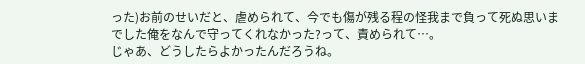った)お前のせいだと、虐められて、今でも傷が残る程の怪我まで負って死ぬ思いまでした俺をなんで守ってくれなかった?って、責められて…。
じゃあ、どうしたらよかったんだろうね。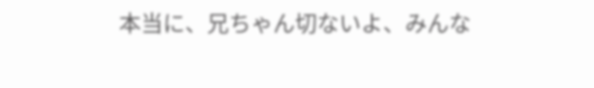本当に、兄ちゃん切ないよ、みんな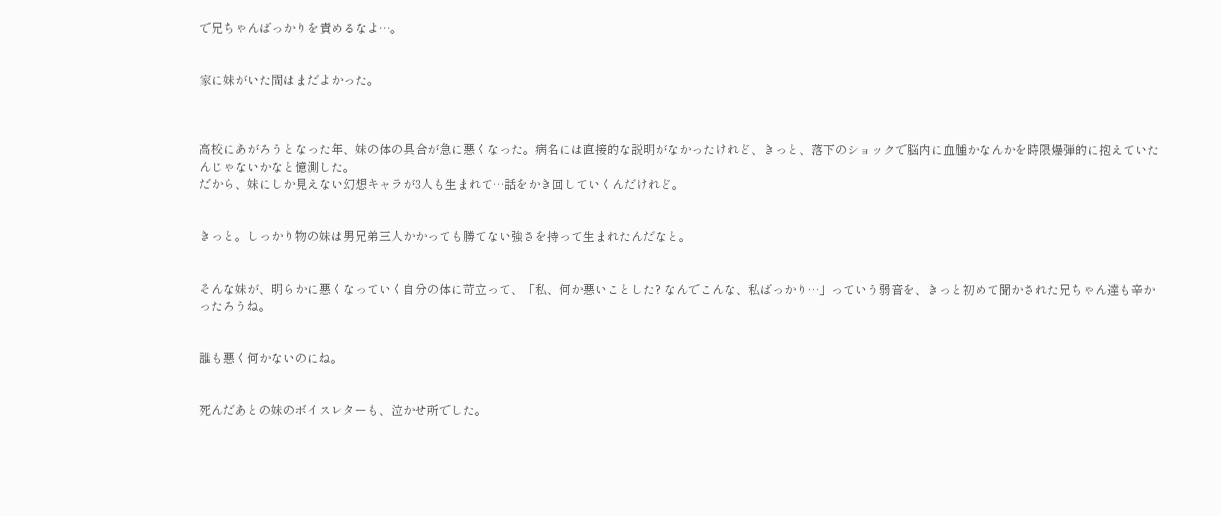で兄ちゃんばっかりを責めるなよ…。


家に妹がいた間はまだよかった。



高校にあがろうとなった年、妹の体の具合が急に悪くなった。病名には直接的な説明がなかったけれど、きっと、落下のショックで脳内に血腫かなんかを時限爆弾的に抱えていたんじゃないかなと憶測した。
だから、妹にしか見えない幻想キャラが3人も生まれて…話をかき回していくんだけれど。


きっと。しっかり物の妹は男兄弟三人かかっても勝てない強さを持って生まれたんだなと。


そんな妹が、明らかに悪くなっていく自分の体に苛立って、「私、何か悪いことした? なんでこんな、私ばっかり…」っていう弱音を、きっと初めて聞かされた兄ちゃん達も辛かったろうね。


誰も悪く何かないのにね。


死んだあとの妹のボイスレターも、泣かせ所でした。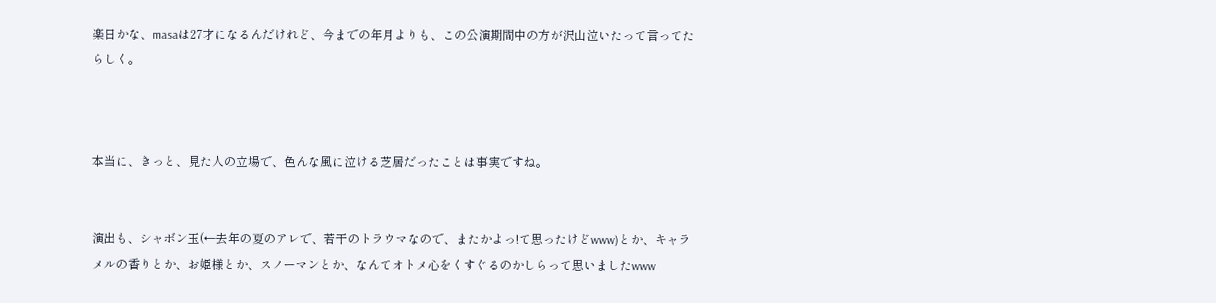楽日かな、masaは27才になるんだけれど、今までの年月よりも、この公演期間中の方が沢山泣いたって言ってたらしく。



本当に、きっと、見た人の立場で、色んな風に泣ける芝居だったことは事実ですね。


演出も、シャボン玉(←去年の夏のアレで、若干のトラウマなので、またかよっ!て思ったけどwww)とか、キャラメルの香りとか、お姫様とか、スノーマンとか、なんてオトメ心をくすぐるのかしらって思いましたwww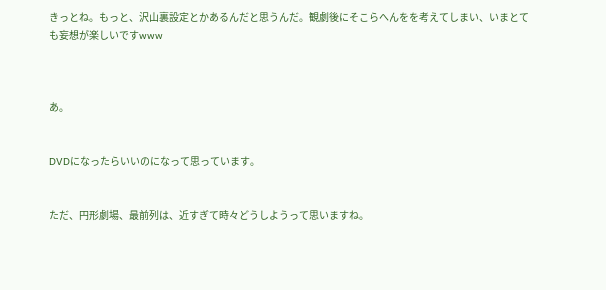きっとね。もっと、沢山裏設定とかあるんだと思うんだ。観劇後にそこらへんをを考えてしまい、いまとても妄想が楽しいですwww



あ。


DVDになったらいいのになって思っています。


ただ、円形劇場、最前列は、近すぎて時々どうしようって思いますね。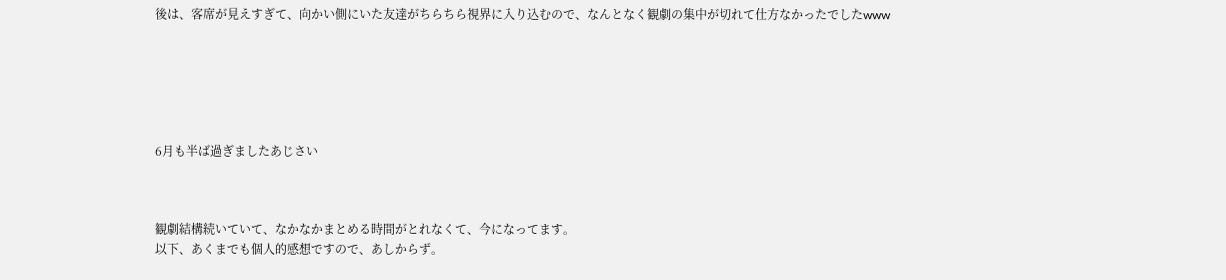後は、客席が見えすぎて、向かい側にいた友達がちらちら視界に入り込むので、なんとなく観劇の集中が切れて仕方なかったでしたwww






6月も半ば過ぎましたあじさい



観劇結構続いていて、なかなかまとめる時間がとれなくて、今になってます。
以下、あくまでも個人的感想ですので、あしからず。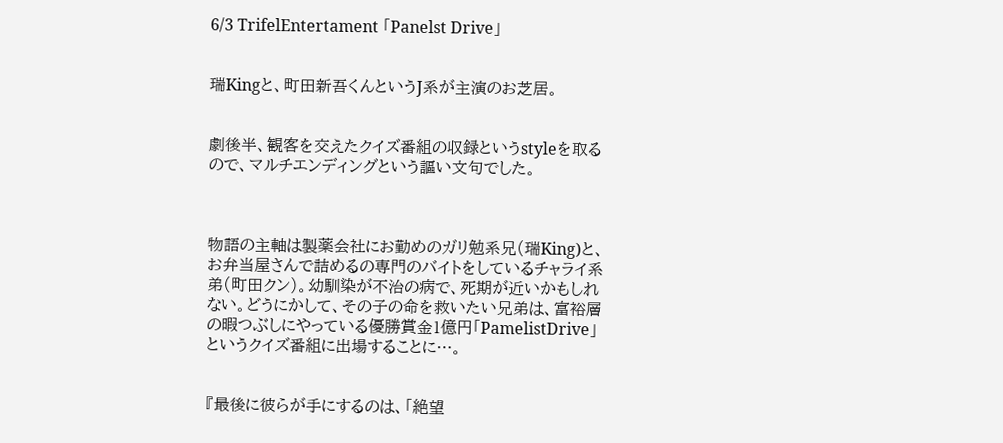6/3 TrifelEntertament 「Panelst Drive」


瑞Kingと、町田新吾くんというJ系が主演のお芝居。


劇後半、観客を交えたクイズ番組の収録というstyleを取るので、マルチエンディングという謳い文句でした。



物語の主軸は製薬会社にお勤めのガリ勉系兄(瑞King)と、お弁当屋さんで詰めるの専門のバイトをしているチャライ系弟(町田クン)。幼馴染が不治の病で、死期が近いかもしれない。どうにかして、その子の命を救いたい兄弟は、富裕層の暇つぶしにやっている優勝賞金1億円「PamelistDrive」というクイズ番組に出場することに…。


『最後に彼らが手にするのは、「絶望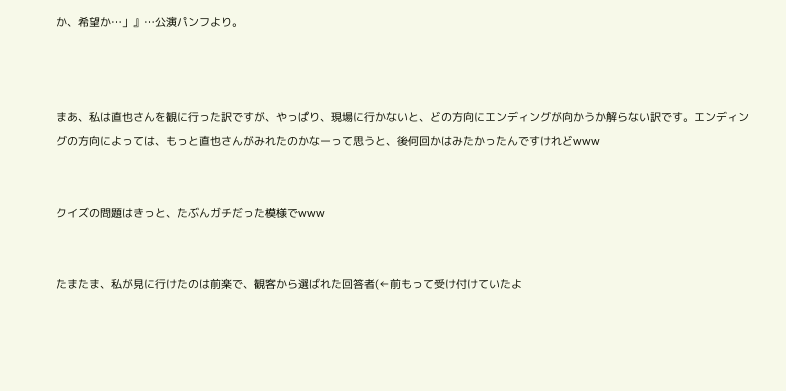か、希望か…」』…公演パンフより。



まあ、私は直也さんを観に行った訳ですが、やっぱり、現場に行かないと、どの方向にエンディングが向かうか解らない訳です。エンディングの方向によっては、もっと直也さんがみれたのかなーって思うと、後何回かはみたかったんですけれどwww


クイズの問題はきっと、たぶんガチだった模様でwww


たまたま、私が見に行けたのは前楽で、観客から選ばれた回答者(←前もって受け付けていたよ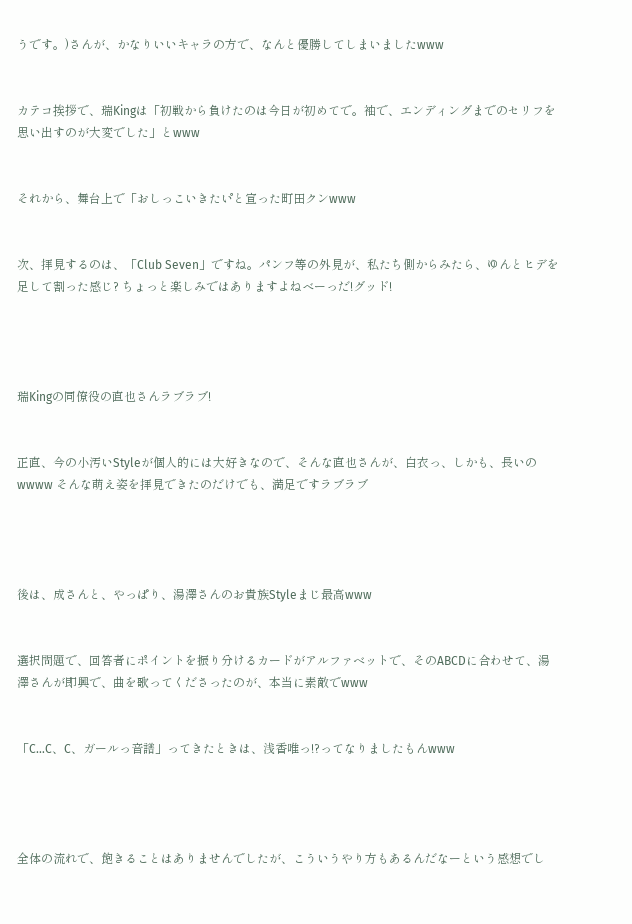うです。)さんが、かなりいいキャラの方で、なんと優勝してしまいましたwww


カテコ挨拶で、瑞Kingは「初戦から負けたのは今日が初めてで。袖で、エンディングまでのセリフを思い出すのが大変でした」とwww


それから、舞台上で「おしっこいきたい゚と宣った町田クンwww


次、拝見するのは、「Club Seven」ですね。パンフ等の外見が、私たち側からみたら、ゆんとヒデを足して割った感じ? ちょっと楽しみではありますよねべーっだ!グッド!




瑞Kingの同僚役の直也さんラブラブ!


正直、今の小汚いStyleが個人的には大好きなので、そんな直也さんが、白衣っ、しかも、長いのwwww そんな萌え姿を拝見できたのだけでも、満足ですラブラブ




後は、成さんと、やっぱり、湯澤さんのお貴族Styleまじ最高www


選択問題で、回答者にポイントを振り分けるカードがアルファベットで、そのABCDに合わせて、湯澤さんが即興で、曲を歌ってくださったのが、本当に素敵でwww


「C…C、C、ガールっ音譜」ってきたときは、浅香唯っ!?ってなりましたもんwww




全体の流れで、飽きることはありませんでしたが、こういうやり方もあるんだなーという感想でし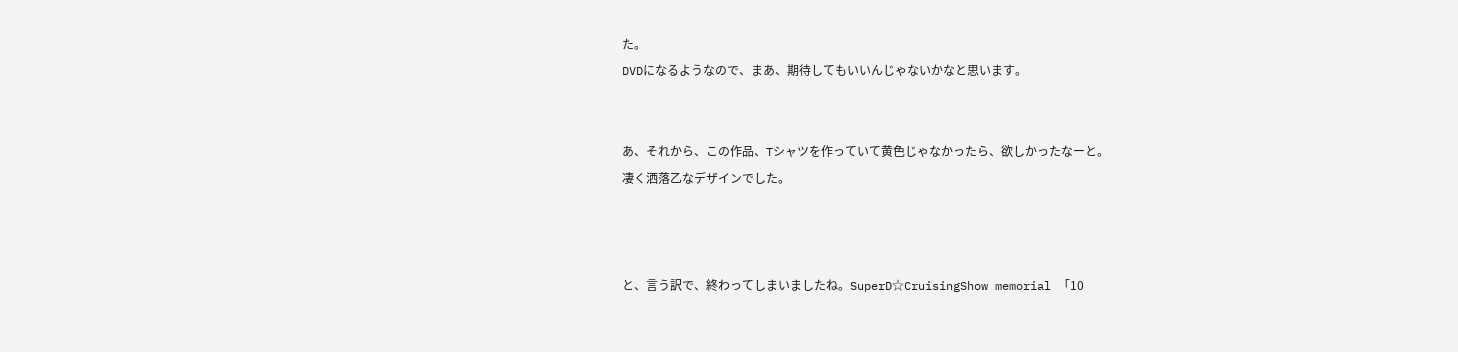た。
DVDになるようなので、まあ、期待してもいいんじゃないかなと思います。


あ、それから、この作品、Tシャツを作っていて黄色じゃなかったら、欲しかったなーと。
凄く洒落乙なデザインでした。



と、言う訳で、終わってしまいましたね。SuperD☆CruisingShow memorial 「10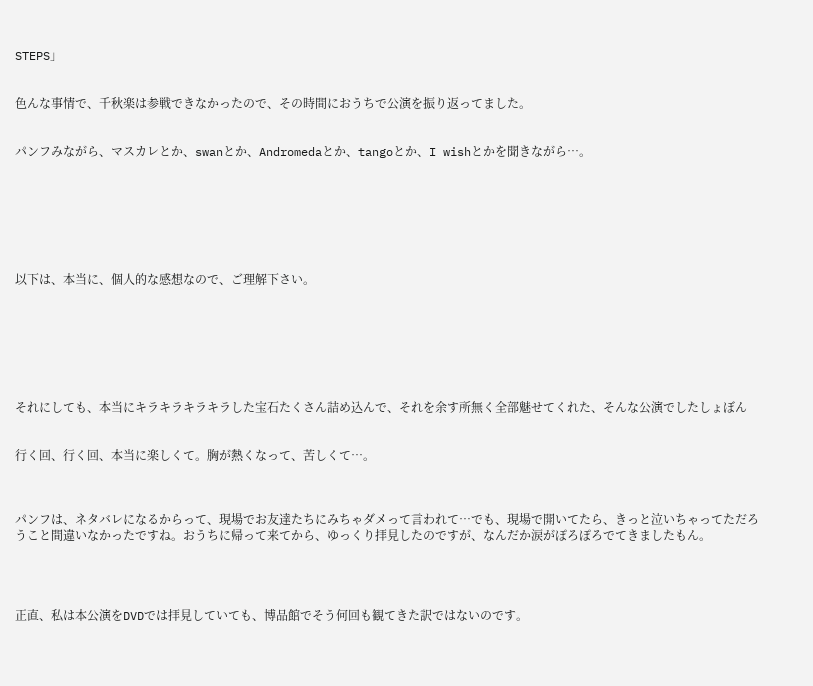STEPS」


色んな事情で、千秋楽は参戦できなかったので、その時間におうちで公演を振り返ってました。


パンフみながら、マスカレとか、swanとか、Andromedaとか、tangoとか、I wishとかを聞きながら…。







以下は、本当に、個人的な感想なので、ご理解下さい。







それにしても、本当にキラキラキラキラした宝石たくさん詰め込んで、それを余す所無く全部魅せてくれた、そんな公演でしたしょぼん


行く回、行く回、本当に楽しくて。胸が熱くなって、苦しくて…。



パンフは、ネタバレになるからって、現場でお友達たちにみちゃダメって言われて…でも、現場で開いてたら、きっと泣いちゃってただろうこと間違いなかったですね。おうちに帰って来てから、ゆっくり拝見したのですが、なんだか涙がぽろぽろでてきましたもん。




正直、私は本公演をDVDでは拝見していても、博品館でそう何回も観てきた訳ではないのです。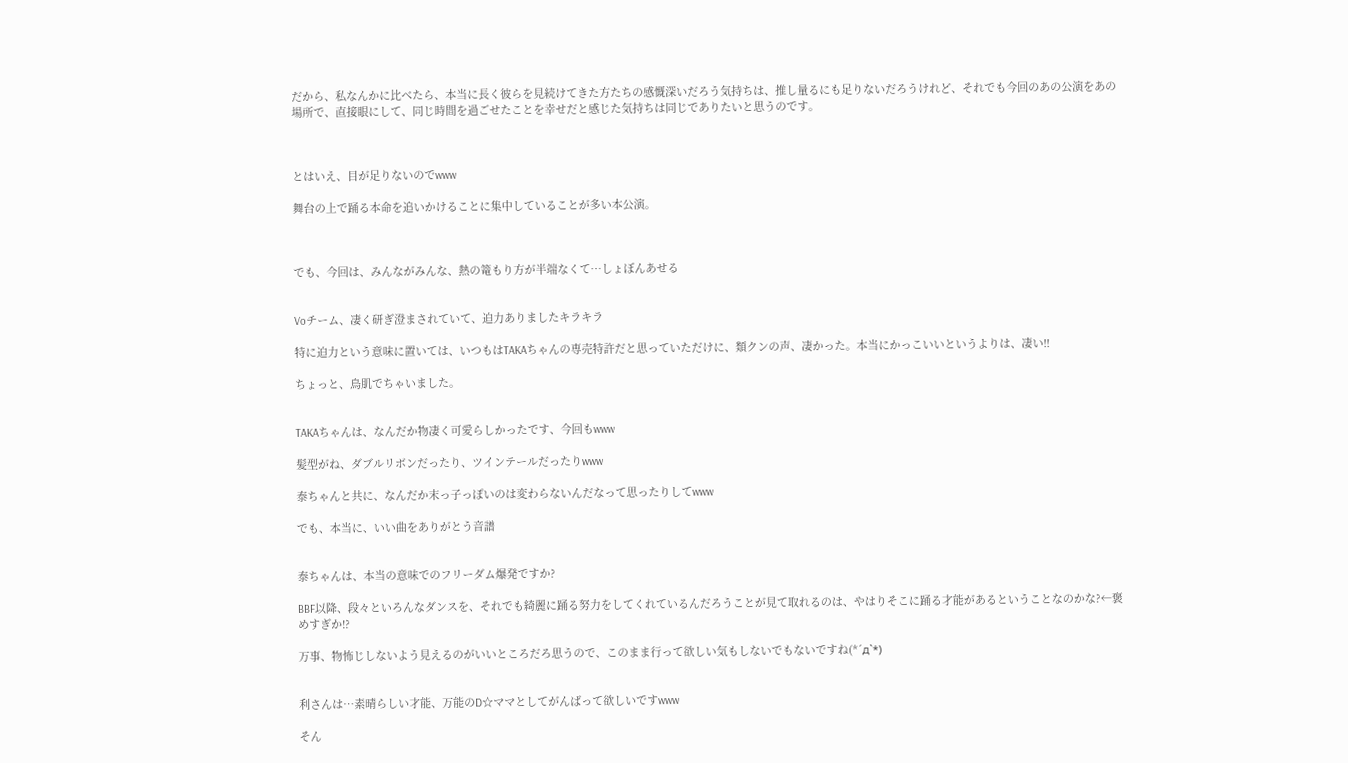だから、私なんかに比べたら、本当に長く彼らを見続けてきた方たちの感慨深いだろう気持ちは、推し量るにも足りないだろうけれど、それでも今回のあの公演をあの場所で、直接眼にして、同じ時間を過ごせたことを幸せだと感じた気持ちは同じでありたいと思うのです。



とはいえ、目が足りないのでwww

舞台の上で踊る本命を追いかけることに集中していることが多い本公演。



でも、今回は、みんながみんな、熱の篭もり方が半端なくて…しょぼんあせる


Voチーム、凄く研ぎ澄まされていて、迫力ありましたキラキラ

特に迫力という意味に置いては、いつもはTAKAちゃんの専売特許だと思っていただけに、類クンの声、凄かった。本当にかっこいいというよりは、凄い!!

ちょっと、鳥肌でちゃいました。


TAKAちゃんは、なんだか物凄く可愛らしかったです、今回もwww

髪型がね、ダブルリボンだったり、ツインテールだったりwww

泰ちゃんと共に、なんだか末っ子っぽいのは変わらないんだなって思ったりしてwww

でも、本当に、いい曲をありがとう音譜


泰ちゃんは、本当の意味でのフリーダム爆発ですか?

BBF以降、段々といろんなダンスを、それでも綺麗に踊る努力をしてくれているんだろうことが見て取れるのは、やはりそこに踊る才能があるということなのかな?←褒めすぎか!?

万事、物怖じしないよう見えるのがいいところだろ思うので、このまま行って欲しい気もしないでもないですね(*´д`*)


利さんは…素晴らしい才能、万能のD☆ママとしてがんばって欲しいですwww

そん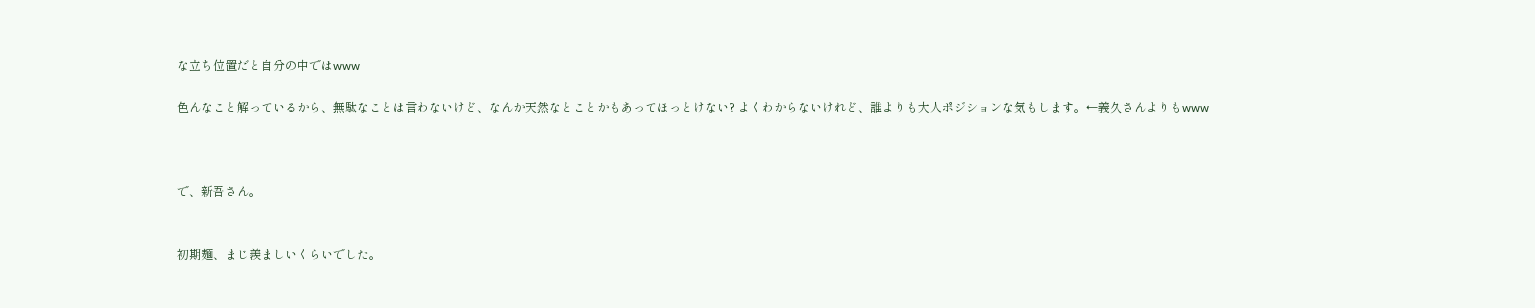な立ち位置だと自分の中ではwww

色んなこと解っているから、無駄なことは言わないけど、なんか天然なとことかもあってほっとけない? よくわからないけれど、誰よりも大人ポジションな気もします。←義久さんよりもwww



で、新吾さん。


初期麺、まじ羨ましいくらいでした。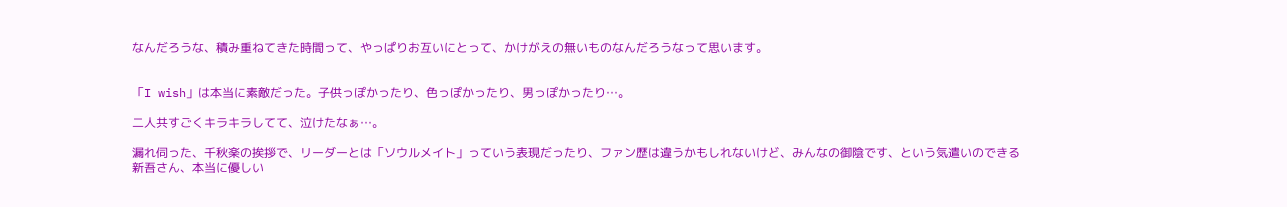なんだろうな、積み重ねてきた時間って、やっぱりお互いにとって、かけがえの無いものなんだろうなって思います。


「I wish」は本当に素敵だった。子供っぽかったり、色っぽかったり、男っぽかったり…。

二人共すごくキラキラしてて、泣けたなぁ…。

漏れ伺った、千秋楽の挨拶で、リーダーとは「ソウルメイト」っていう表現だったり、ファン歴は違うかもしれないけど、みんなの御陰です、という気遣いのできる新吾さん、本当に優しい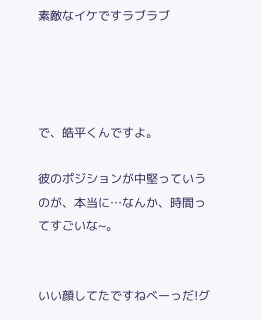素敵なイケですラブラブ




で、皓平くんですよ。

彼のポジションが中堅っていうのが、本当に…なんか、時間ってすごいな~。


いい顔してたですねべーっだ!グ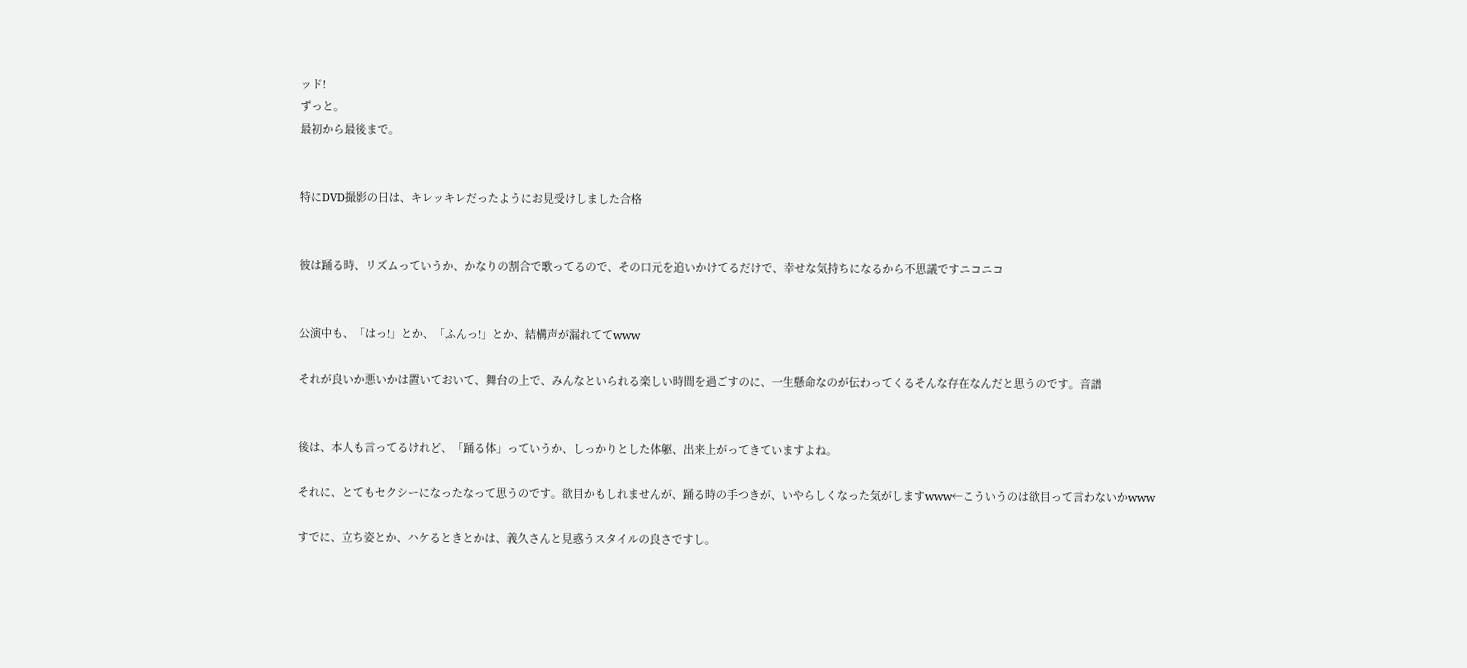ッド!
ずっと。
最初から最後まで。


特にDVD撮影の日は、キレッキレだったようにお見受けしました合格


彼は踊る時、リズムっていうか、かなりの割合で歌ってるので、その口元を追いかけてるだけで、幸せな気持ちになるから不思議ですニコニコ


公演中も、「はっ!」とか、「ふんっ!」とか、結構声が漏れててwww

それが良いか悪いかは置いておいて、舞台の上で、みんなといられる楽しい時間を過ごすのに、一生懸命なのが伝わってくるそんな存在なんだと思うのです。音譜


後は、本人も言ってるけれど、「踊る体」っていうか、しっかりとした体躯、出来上がってきていますよね。

それに、とてもセクシーになったなって思うのです。欲目かもしれませんが、踊る時の手つきが、いやらしくなった気がしますwww←こういうのは欲目って言わないかwww

すでに、立ち姿とか、ハケるときとかは、義久さんと見惑うスタイルの良さですし。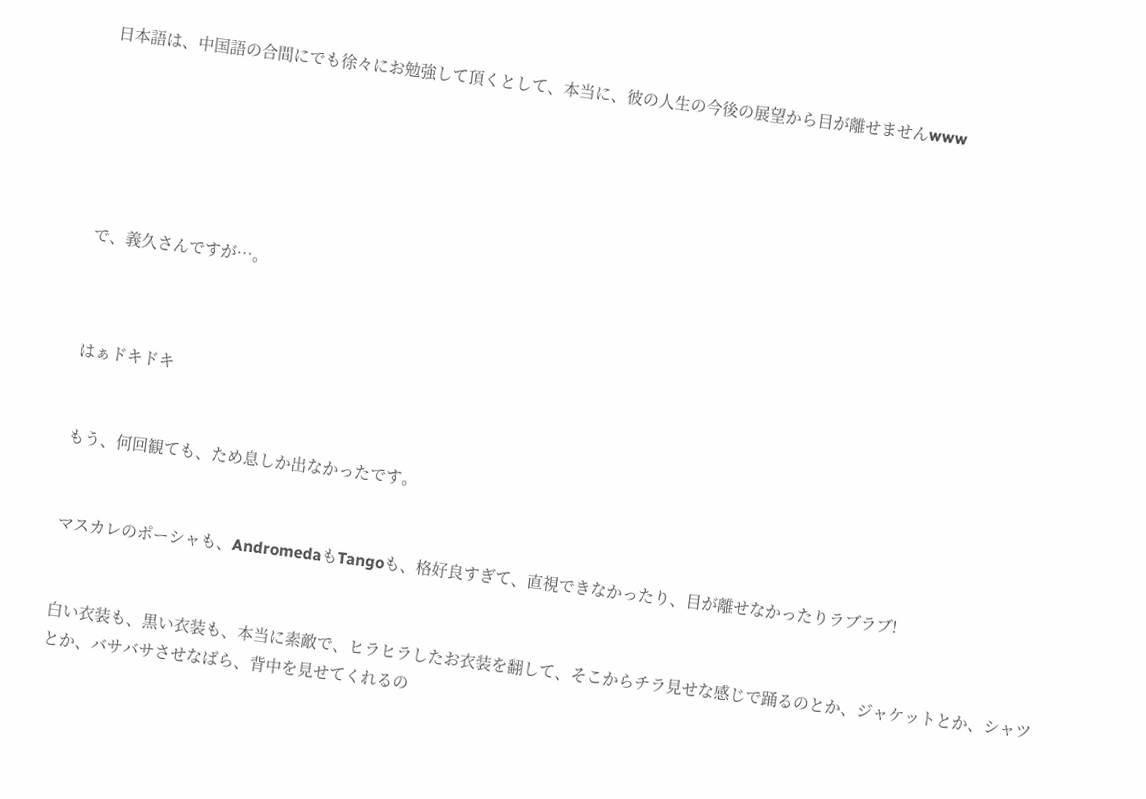日本語は、中国語の合間にでも徐々にお勉強して頂くとして、本当に、彼の人生の今後の展望から目が離せませんwww






で、義久さんですが…。



はぁドキドキ


もう、何回観ても、ため息しか出なかったです。


マスカレのポーシャも、AndromedaもTangoも、格好良すぎて、直視できなかったり、目が離せなかったりラブラブ!


白い衣装も、黒い衣装も、本当に素敵で、ヒラヒラしたお衣装を翻して、そこからチラ見せな感じで踊るのとか、ジャケットとか、シャツとか、バサバサさせなばら、背中を見せてくれるの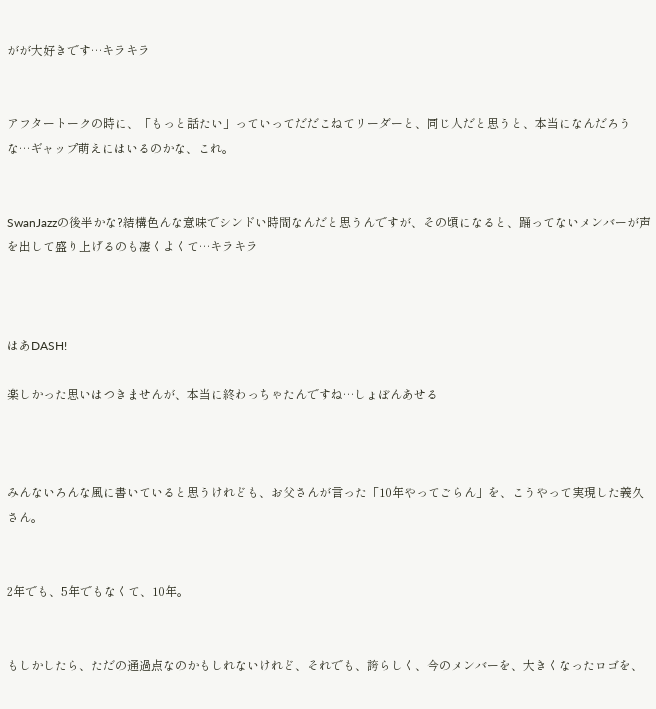がが大好きです…キラキラ


アフタートークの時に、「もっと話たい」っていってだだこねてリーダーと、同じ人だと思うと、本当になんだろうな…ギャップ萌えにはいるのかな、これ。


SwanJazzの後半かな?結構色んな意味でシンドい時間なんだと思うんですが、その頃になると、踊ってないメンバーが声を出して盛り上げるのも凄くよくて…キラキラ



はあDASH!

楽しかった思いはつきませんが、本当に終わっちゃたんですね…しょぼんあせる



みんないろんな風に書いていると思うけれども、お父さんが言った「10年やってごらん」を、こうやって実現した義久さん。


2年でも、5年でもなくて、10年。


もしかしたら、ただの通過点なのかもしれないけれど、それでも、誇らしく、今のメンバーを、大きくなったロゴを、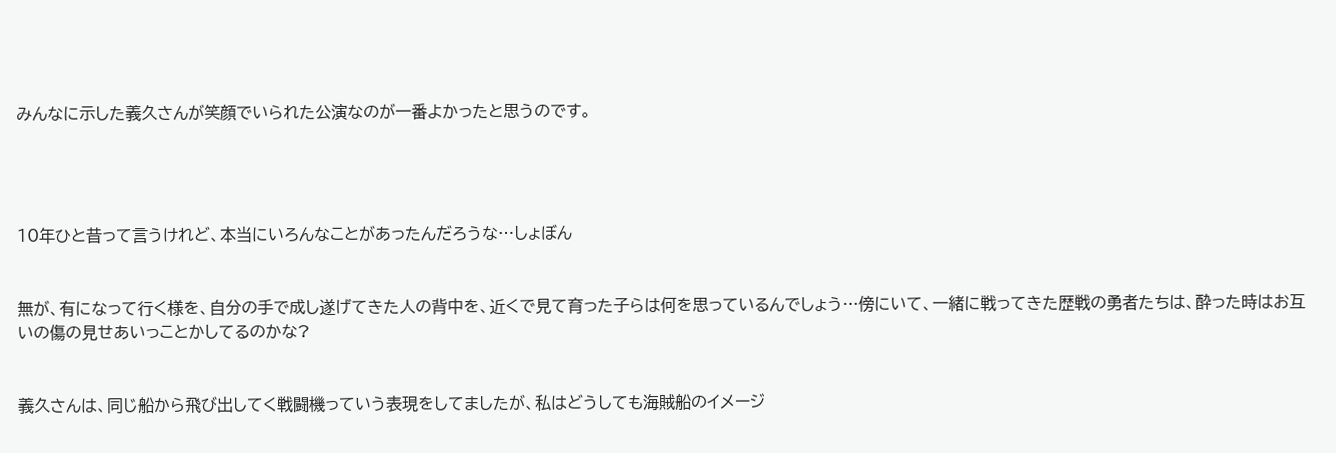みんなに示した義久さんが笑顔でいられた公演なのが一番よかったと思うのです。




10年ひと昔って言うけれど、本当にいろんなことがあったんだろうな…しょぼん


無が、有になって行く様を、自分の手で成し遂げてきた人の背中を、近くで見て育った子らは何を思っているんでしょう…傍にいて、一緒に戦ってきた歴戦の勇者たちは、酔った時はお互いの傷の見せあいっことかしてるのかな?


義久さんは、同じ船から飛び出してく戦闘機っていう表現をしてましたが、私はどうしても海賊船のイメージ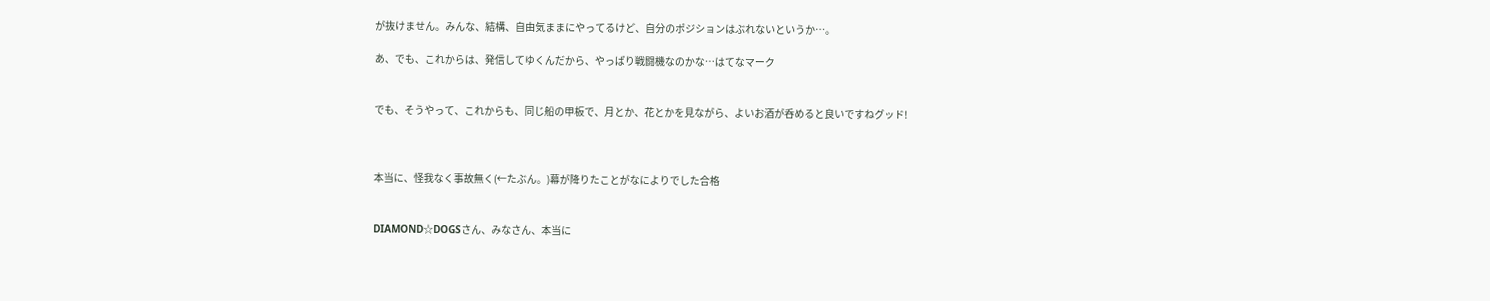が抜けません。みんな、結構、自由気ままにやってるけど、自分のポジションはぶれないというか…。

あ、でも、これからは、発信してゆくんだから、やっぱり戦闘機なのかな…はてなマーク


でも、そうやって、これからも、同じ船の甲板で、月とか、花とかを見ながら、よいお酒が呑めると良いですねグッド!



本当に、怪我なく事故無く(←たぶん。)幕が降りたことがなによりでした合格


DIAMOND☆DOGSさん、みなさん、本当に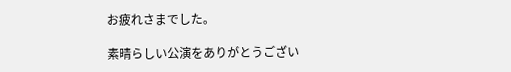お疲れさまでした。

素晴らしい公演をありがとうござい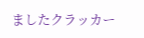ましたクラッカー